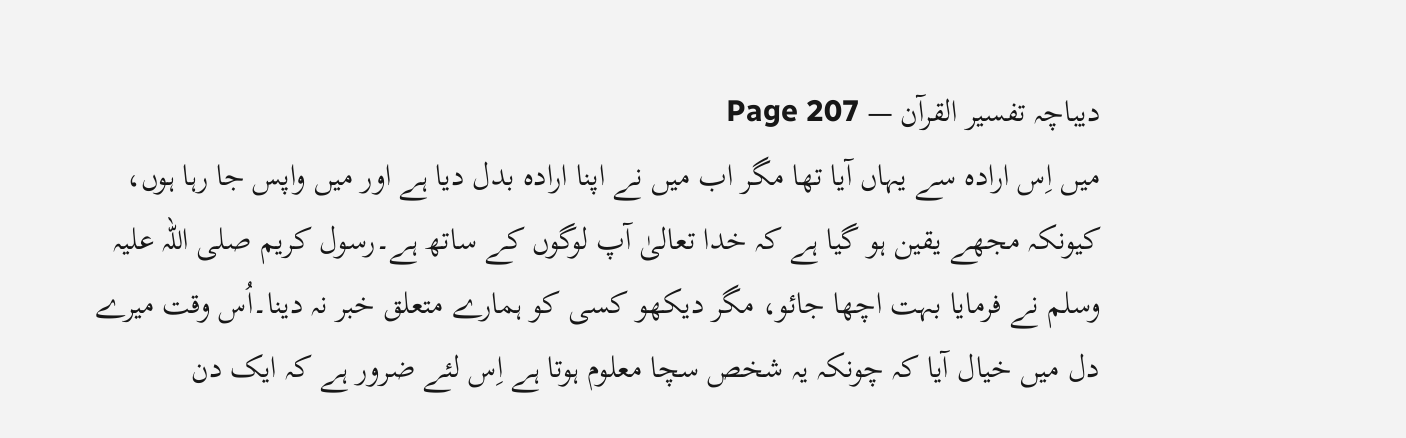دیباچہ تفسیر القرآن — Page 207
میں اِس ارادہ سے یہاں آیا تھا مگر اب میں نے اپنا ارادہ بدل دیا ہے اور میں واپس جا رہا ہوں، کیونکہ مجھے یقین ہو گیا ہے کہ خدا تعالیٰ آپ لوگوں کے ساتھ ہے۔رسول کریم صلی اللہ علیہ وسلم نے فرمایا بہت اچھا جائو، مگر دیکھو کسی کو ہمارے متعلق خبر نہ دینا۔اُس وقت میرے دل میں خیال آیا کہ چونکہ یہ شخص سچا معلوم ہوتا ہے اِس لئے ضرور ہے کہ ایک دن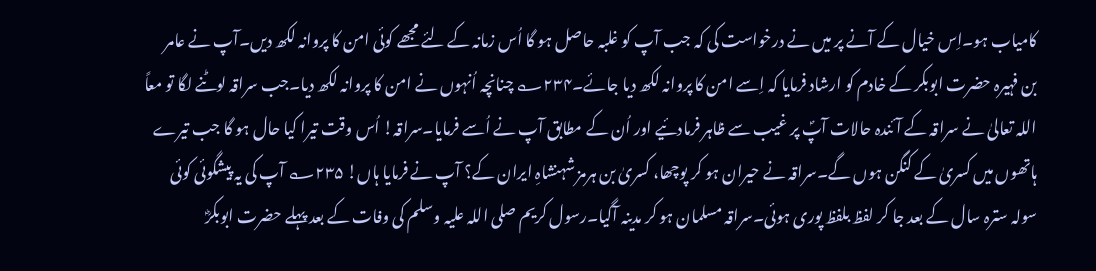کامیاب ہو۔اِس خیال کے آنے پر میں نے درخواست کی کہ جب آپ کو غلبہ حاصل ہو گا اُس زمانہ کے لئے مجھے کوئی امن کا پروانہ لکھ دیں۔آپ نے عامر بن فہیرہ حضرت ابوبکر کے خادم کو ارشاد فرمایا کہ اِسے امن کا پروانہ لکھ دیا جائے۔۲۳۴؎ چنانچہ اُنہوں نے امن کا پروانہ لکھ دیا۔جب سراقہ لوٹنے لگا تو معاً اللہ تعالیٰ نے سراقہ کے آئندہ حالات آپؐ پر غیب سے ظاہر فرمادئیے اور اُن کے مطابق آپ نے اُسے فرمایا۔سراقہ! اُس وقت تیرا کیا حال ہو گا جب تیرے ہاتھوں میں کسریٰ کے کنگن ہوں گے۔سراقہ نے حیران ہو کر پوچھا، کسریٰ بن ہرمز شہنشاہِ ایران کے؟ آپ نے فرمایا ہاں! ۲۳۵؎ آپ کی یہ پیشگوئی کوئی سولہ سترہ سال کے بعد جا کر لفظ بلفظ پوری ہوئی۔سراقہ مسلمان ہو کر مدینہ آگیا۔رسول کریم صلی اللہ علیہ وسلم کی وفات کے بعد پہلے حضرت ابوبکرؓ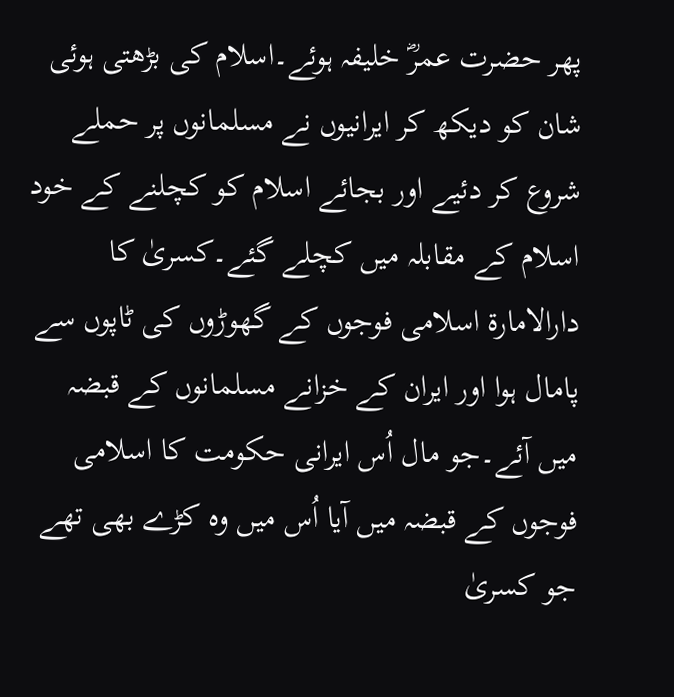پھر حضرت عمرؓ خلیفہ ہوئے۔اسلام کی بڑھتی ہوئی شان کو دیکھ کر ایرانیوں نے مسلمانوں پر حملے شروع کر دئیے اور بجائے اسلام کو کچلنے کے خود اسلام کے مقابلہ میں کچلے گئے۔کسریٰ کا دارالامارۃ اسلامی فوجوں کے گھوڑوں کی ٹاپوں سے پامال ہوا اور ایران کے خزانے مسلمانوں کے قبضہ میں آئے۔جو مال اُس ایرانی حکومت کا اسلامی فوجوں کے قبضہ میں آیا اُس میں وہ کڑے بھی تھے جو کسریٰ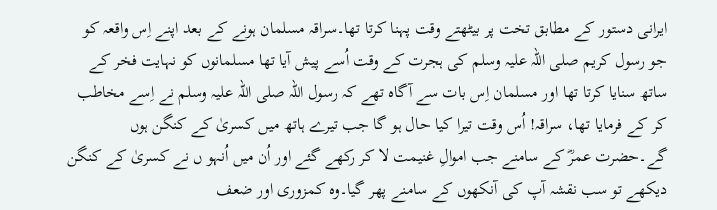ایرانی دستور کے مطابق تخت پر بیٹھتے وقت پہنا کرتا تھا۔سراقہ مسلمان ہونے کے بعد اپنے اِس واقعہ کو جو رسول کریم صلی اللہ علیہ وسلم کی ہجرت کے وقت اُسے پیش آیا تھا مسلمانوں کو نہایت فخر کے ساتھ سنایا کرتا تھا اور مسلمان اِس بات سے آگاہ تھے کہ رسول اللہ صلی اللہ علیہ وسلم نے اِسے مخاطب کر کے فرمایا تھا، سراقہ! اُس وقت تیرا کیا حال ہو گا جب تیرے ہاتھ میں کسریٰ کے کنگن ہوں گے۔حضرت عمرؓ کے سامنے جب اموالِ غنیمت لا کر رکھے گئے اور اُن میں اُنہو ں نے کسریٰ کے کنگن دیکھے تو سب نقشہ آپ کی آنکھوں کے سامنے پھر گیا۔وہ کمزوری اور ضعف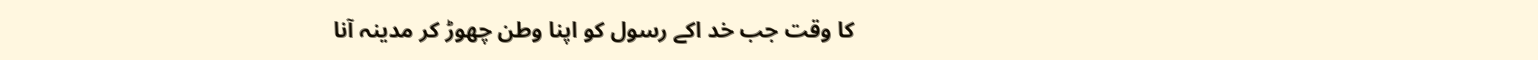کا وقت جب خد اکے رسول کو اپنا وطن چھوڑ کر مدینہ آنا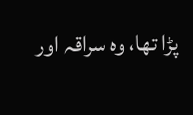پڑا تھا، وہ سراقہ اور